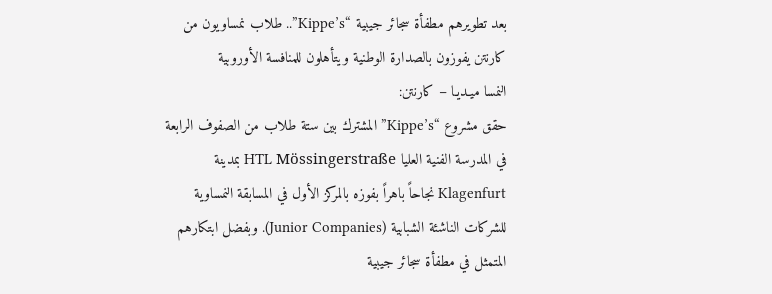بعد تطويرهم مطفأة سجائر جيبية “Kippe’s”.. طلاب نمساويون من كارنتن يفوزون بالصدارة الوطنية ويتأهلون للمنافسة الأوروبية
النمسا ميـديـا – كارنتن:
حقق مشروع “Kippe’s” المشترك بين ستة طلاب من الصفوف الرابعة في المدرسة الفنية العليا HTL Mössingerstraße بمدينة Klagenfurt نجاحاً باهراً بفوزه بالمركز الأول في المسابقة النمساوية للشركات الناشئة الشبابية (Junior Companies). وبفضل ابتكارهم المتمثل في مطفأة سجائر جيبية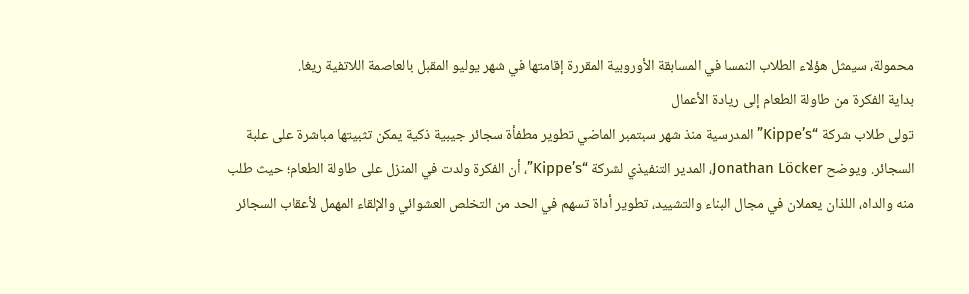محمولة، سيمثل هؤلاء الطلاب النمسا في المسابقة الأوروبية المقررة إقامتها في شهر يوليو المقبل بالعاصمة اللاتفية ريغا.
بداية الفكرة من طاولة الطعام إلى ريادة الأعمال
تولى طلاب شركة “Kippe’s” المدرسية منذ شهر سبتمبر الماضي تطوير مطفأة سجائر جيبية ذكية يمكن تثبيتها مباشرة على علبة السجائر. ويوضح Jonathan Löcker، المدير التنفيذي لشركة “Kippe’s”، أن الفكرة ولدت في المنزل على طاولة الطعام؛ حيث طلب منه والداه، اللذان يعملان في مجال البناء والتشييد، تطوير أداة تسهم في الحد من التخلص العشوائي والإلقاء المهمل لأعقاب السجائر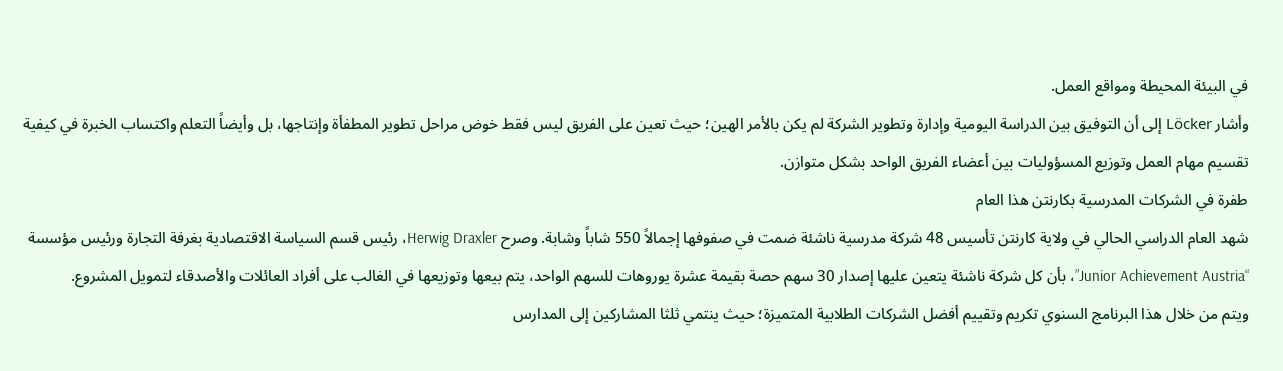في البيئة المحيطة ومواقع العمل.
وأشار Löcker إلى أن التوفيق بين الدراسة اليومية وإدارة وتطوير الشركة لم يكن بالأمر الهين؛ حيث تعين على الفريق ليس فقط خوض مراحل تطوير المطفأة وإنتاجها، بل وأيضاً التعلم واكتساب الخبرة في كيفية تقسيم مهام العمل وتوزيع المسؤوليات بين أعضاء الفريق الواحد بشكل متوازن.
طفرة في الشركات المدرسية بكارنتن هذا العام
شهد العام الدراسي الحالي في ولاية كارنتن تأسيس 48 شركة مدرسية ناشئة ضمت في صفوفها إجمالاً 550 شاباً وشابة. وصرح Herwig Draxler، رئيس قسم السياسة الاقتصادية بغرفة التجارة ورئيس مؤسسة “Junior Achievement Austria”، بأن كل شركة ناشئة يتعين عليها إصدار 30 سهم حصة بقيمة عشرة يوروهات للسهم الواحد، يتم بيعها وتوزيعها في الغالب على أفراد العائلات والأصدقاء لتمويل المشروع.
ويتم من خلال هذا البرنامج السنوي تكريم وتقييم أفضل الشركات الطلابية المتميزة؛ حيث ينتمي ثلثا المشاركين إلى المدارس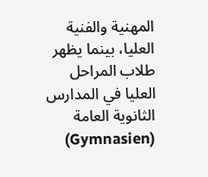المهنية والفنية العليا، بينما يظهر طلاب المراحل العليا في المدارس الثانوية العامة (Gymnasien)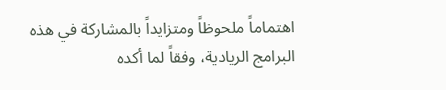اهتماماً ملحوظاً ومتزايداً بالمشاركة في هذه البرامج الريادية، وفقاً لما أكده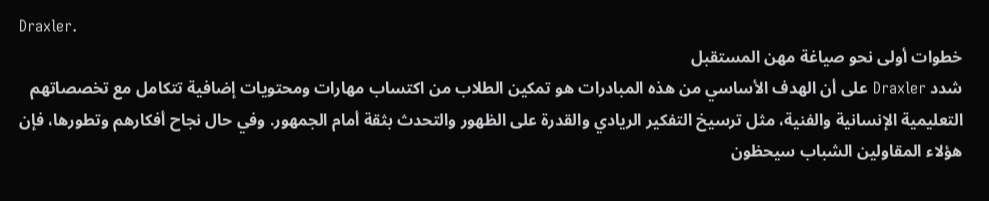Draxler.
خطوات أولى نحو صياغة مهن المستقبل
شدد Draxler على أن الهدف الأساسي من هذه المبادرات هو تمكين الطلاب من اكتساب مهارات ومحتويات إضافية تتكامل مع تخصصاتهم التعليمية الإنسانية والفنية، مثل ترسيخ التفكير الريادي والقدرة على الظهور والتحدث بثقة أمام الجمهور. وفي حال نجاح أفكارهم وتطورها، فإن هؤلاء المقاولين الشباب سيحظون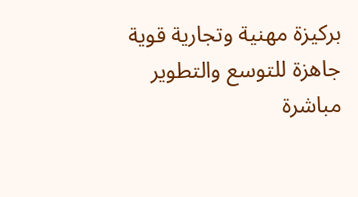بركيزة مهنية وتجارية قوية جاهزة للتوسع والتطوير مباشرة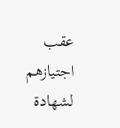عقب اجتيازهم لشهادة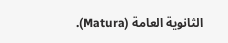الثانوية العامة (Matura).